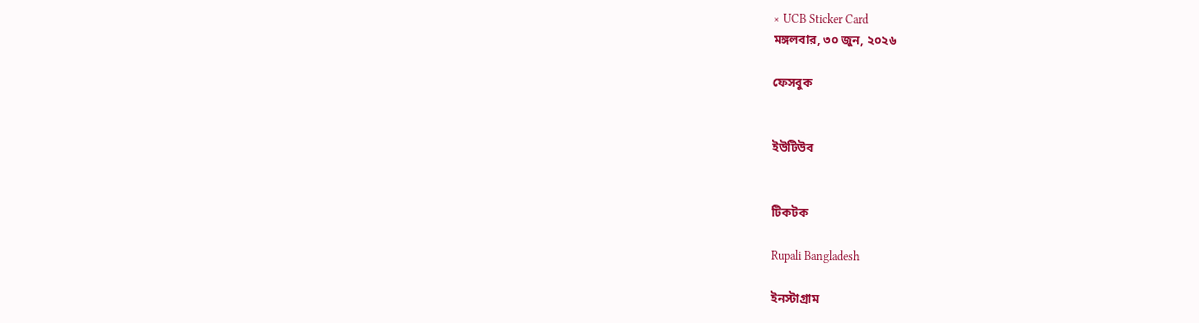× UCB Sticker Card
মঙ্গলবার, ৩০ জুন, ২০২৬

ফেসবুক


ইউটিউব


টিকটক

Rupali Bangladesh

ইনস্টাগ্রাম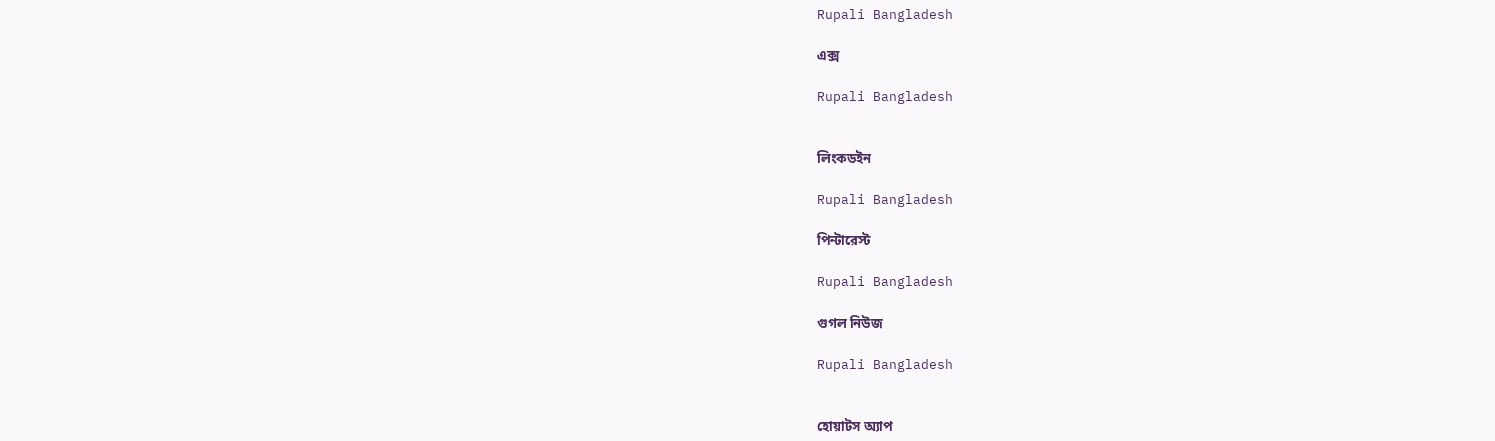Rupali Bangladesh

এক্স

Rupali Bangladesh


লিংকডইন

Rupali Bangladesh

পিন্টারেস্ট

Rupali Bangladesh

গুগল নিউজ

Rupali Bangladesh


হোয়াটস অ্যাপ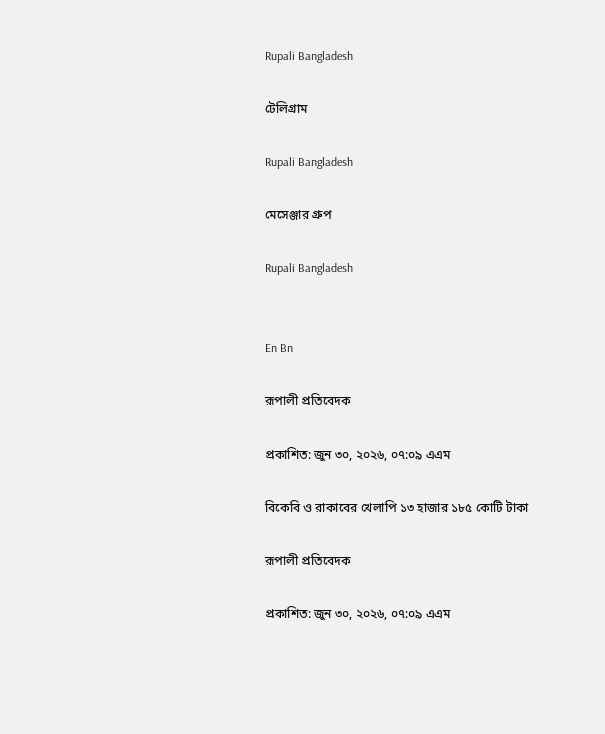Rupali Bangladesh

টেলিগ্রাম

Rupali Bangladesh

মেসেঞ্জার গ্রুপ

Rupali Bangladesh


En Bn

রূপালী প্রতিবেদক

প্রকাশিত: জুন ৩০, ২০২৬, ০৭:০৯ এএম

বিকেবি ও রাকাবের খেলাপি ১৩ হাজার ১৮৫ কোটি টাকা

রূপালী প্রতিবেদক

প্রকাশিত: জুন ৩০, ২০২৬, ০৭:০৯ এএম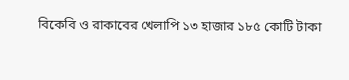বিকেবি ও রাকাবের খেলাপি ১৩ হাজার ১৮৫ কোটি টাকা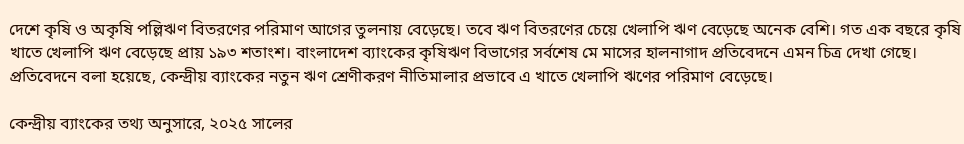দেশে কৃষি ও অকৃষি পল্লিঋণ বিতরণের পরিমাণ আগের তুলনায় বেড়েছে। তবে ঋণ বিতরণের চেয়ে খেলাপি ঋণ বেড়েছে অনেক বেশি। গত এক বছরে কৃষি খাতে খেলাপি ঋণ বেড়েছে প্রায় ১৯৩ শতাংশ। বাংলাদেশ ব্যাংকের কৃষিঋণ বিভাগের সর্বশেষ মে মাসের হালনাগাদ প্রতিবেদনে এমন চিত্র দেখা গেছে। প্রতিবেদনে বলা হয়েছে, কেন্দ্রীয় ব্যাংকের নতুন ঋণ শ্রেণীকরণ নীতিমালার প্রভাবে এ খাতে খেলাপি ঋণের পরিমাণ বেড়েছে।

কেন্দ্রীয় ব্যাংকের তথ্য অনুসারে, ২০২৫ সালের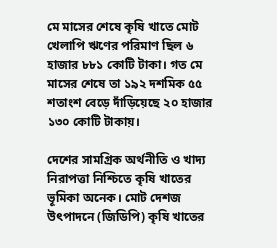মে মাসের শেষে কৃষি খাতে মোট খেলাপি ঋণের পরিমাণ ছিল ৬ হাজার ৮৮১ কোটি টাকা। গত মে মাসের শেষে তা ১৯২ দশমিক ৫৫ শতাংশ বেড়ে দাঁড়িয়েছে ২০ হাজার ১৩০ কোটি টাকায়।

দেশের সামগ্রিক অর্থনীতি ও খাদ্য নিরাপত্তা নিশ্চিতে কৃষি খাতের ভূমিকা অনেক। মোট দেশজ উৎপাদনে (জিডিপি) কৃষি খাতের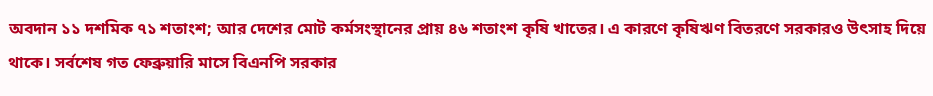অবদান ১১ দশমিক ৭১ শতাংশ; আর দেশের মোট কর্মসংস্থানের প্রায় ৪৬ শতাংশ কৃষি খাতের। এ কারণে কৃষিঋণ বিতরণে সরকারও উৎসাহ দিয়ে থাকে। সর্বশেষ গত ফেব্রুয়ারি মাসে বিএনপি সরকার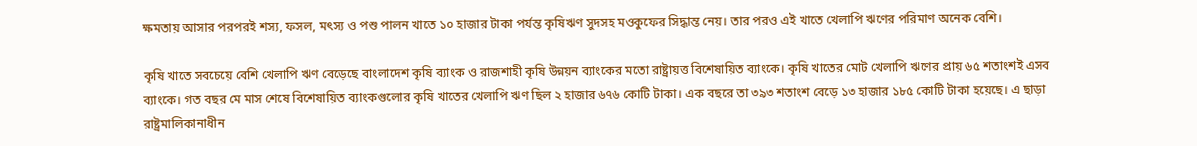ক্ষমতায় আসার পরপরই শস্য, ফসল, মৎস্য ও পশু পালন খাতে ১০ হাজার টাকা পর্যন্ত কৃষিঋণ সুদসহ মওকুফের সিদ্ধান্ত নেয়। তার পরও এই খাতে খেলাপি ঋণের পরিমাণ অনেক বেশি।

কৃষি খাতে সবচেয়ে বেশি খেলাপি ঋণ বেড়েছে বাংলাদেশ কৃষি ব্যাংক ও রাজশাহী কৃষি উন্নয়ন ব্যাংকের মতো রাষ্ট্রায়ত্ত বিশেষায়িত ব্যাংকে। কৃষি খাতের মোট খেলাপি ঋণের প্রায় ৬৫ শতাংশই এসব ব্যাংকে। গত বছর মে মাস শেষে বিশেষায়িত ব্যাংকগুলোর কৃষি খাতের খেলাপি ঋণ ছিল ২ হাজার ৬৭৬ কোটি টাকা। এক বছরে তা ৩৯৩ শতাংশ বেড়ে ১৩ হাজার ১৮৫ কোটি টাকা হয়েছে। এ ছাড়া রাষ্ট্রমালিকানাধীন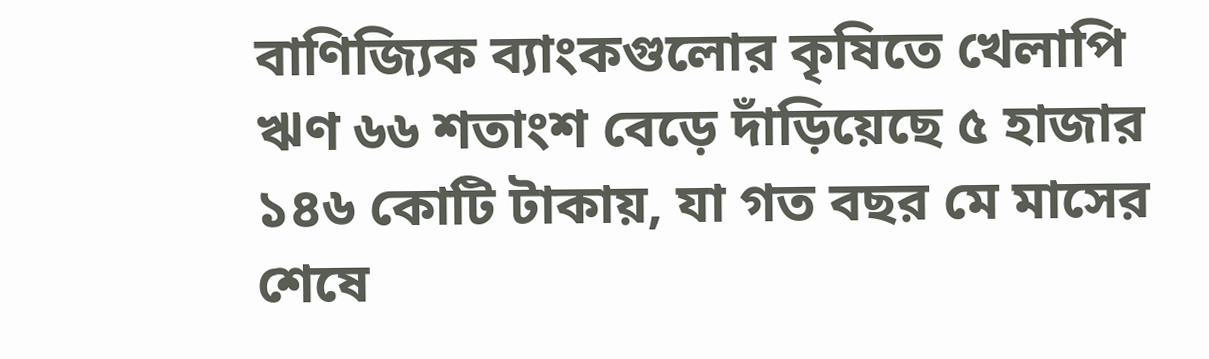বাণিজ্যিক ব্যাংকগুলোর কৃষিতে খেলাপি ঋণ ৬৬ শতাংশ বেড়ে দাঁড়িয়েছে ৫ হাজার ১৪৬ কোটি টাকায়, যা গত বছর মে মাসের শেষে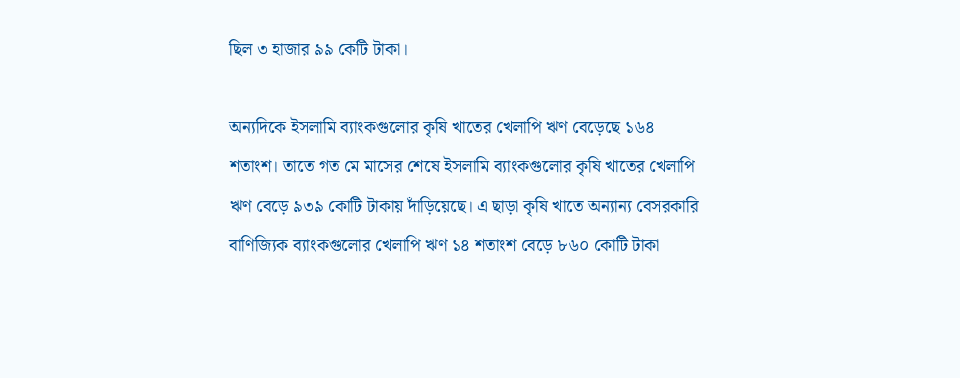ছিল ৩ হাজার ৯৯ কেটি টাকা।

অন্যদিকে ইসলামি ব্যাংকগুলোর কৃষি খাতের খেলাপি ঋণ বেড়েছে ১৬৪ শতাংশ। তাতে গত মে মাসের শেষে ইসলামি ব্যাংকগুলোর কৃষি খাতের খেলাপি ঋণ বেড়ে ৯৩৯ কোটি টাকায় দাঁড়িয়েছে। এ ছাড়া কৃষি খাতে অন্যান্য বেসরকারি বাণিজ্যিক ব্যাংকগুলোর খেলাপি ঋণ ১৪ শতাংশ বেড়ে ৮৬০ কোটি টাকা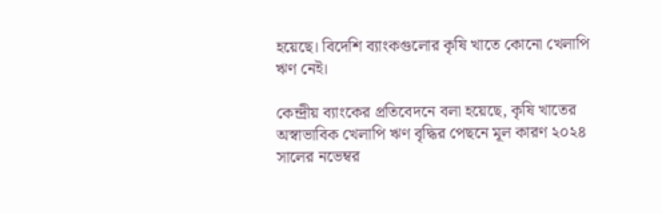হয়েছে। বিদেশি ব্যাংকগুলোর কৃষি খাতে কোনো খেলাপি ঋণ নেই।

কেন্দ্রীয় ব্যাংকের প্রতিবেদনে বলা হয়েছে, কৃষি খাতের অস্বাভাবিক খেলাপি ঋণ বৃদ্ধির পেছনে মূল কারণ ২০২৪ সালের নভেম্বর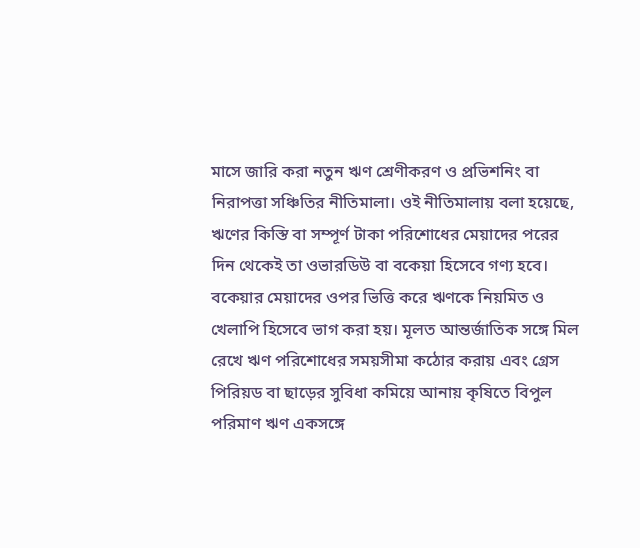মাসে জারি করা নতুন ঋণ শ্রেণীকরণ ও প্রভিশনিং বা নিরাপত্তা সঞ্চিতির নীতিমালা। ওই নীতিমালায় বলা হয়েছে, ঋণের কিস্তি বা সম্পূর্ণ টাকা পরিশোধের মেয়াদের পরের দিন থেকেই তা ওভারডিউ বা বকেয়া হিসেবে গণ্য হবে। বকেয়ার মেয়াদের ওপর ভিত্তি করে ঋণকে নিয়মিত ও খেলাপি হিসেবে ভাগ করা হয়। মূলত আন্তর্জাতিক সঙ্গে মিল রেখে ঋণ পরিশোধের সময়সীমা কঠোর করায় এবং গ্রেস পিরিয়ড বা ছাড়ের সুবিধা কমিয়ে আনায় কৃষিতে বিপুল পরিমাণ ঋণ একসঙ্গে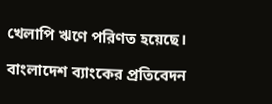খেলাপি ঋণে পরিণত হয়েছে।

বাংলাদেশ ব্যাংকের প্রতিবেদন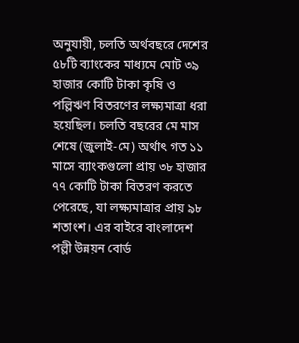অনুযায়ী, চলতি অর্থবছরে দেশের ৫৮টি ব্যাংকের মাধ্যমে মোট ৩৯ হাজার কোটি টাকা কৃষি ও পল্লিঋণ বিতরণের লক্ষ্যমাত্রা ধরা হয়েছিল। চলতি বছরের মে মাস শেষে (জুলাই-মে) অর্থাৎ গত ১১ মাসে ব্যাংকগুলো প্রায় ৩৮ হাজার ৭৭ কোটি টাকা বিতরণ করতে পেরেছে, যা লক্ষ্যমাত্রার প্রায় ৯৮ শতাংশ। এর বাইরে বাংলাদেশ পল্লী উন্নয়ন বোর্ড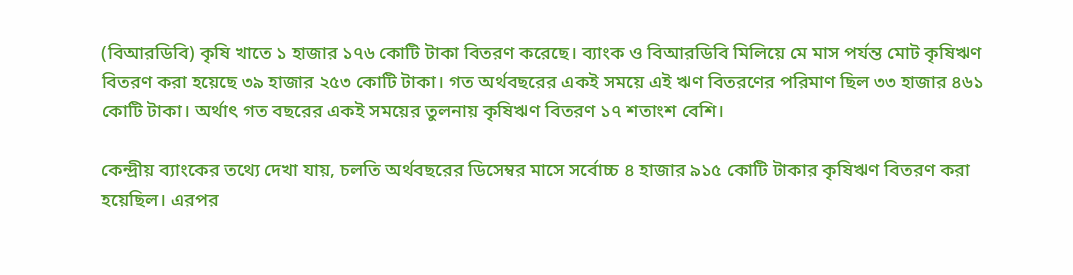(বিআরডিবি) কৃষি খাতে ১ হাজার ১৭৬ কোটি টাকা বিতরণ করেছে। ব্যাংক ও বিআরডিবি মিলিয়ে মে মাস পর্যন্ত মোট কৃষিঋণ বিতরণ করা হয়েছে ৩৯ হাজার ২৫৩ কোটি টাকা। গত অর্থবছরের একই সময়ে এই ঋণ বিতরণের পরিমাণ ছিল ৩৩ হাজার ৪৬১ কোটি টাকা। অর্থাৎ গত বছরের একই সময়ের তুলনায় কৃষিঋণ বিতরণ ১৭ শতাংশ বেশি।

কেন্দ্রীয় ব্যাংকের তথ্যে দেখা যায়, চলতি অর্থবছরের ডিসেম্বর মাসে সর্বোচ্চ ৪ হাজার ৯১৫ কোটি টাকার কৃষিঋণ বিতরণ করা হয়েছিল। এরপর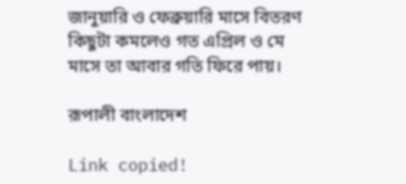জানুয়ারি ও ফেব্রুয়ারি মাসে বিতরণ কিছুটা কমলেও গত এপ্রিল ও মে মাসে তা আবার গতি ফিরে পায়।

রূপালী বাংলাদেশ

Link copied!